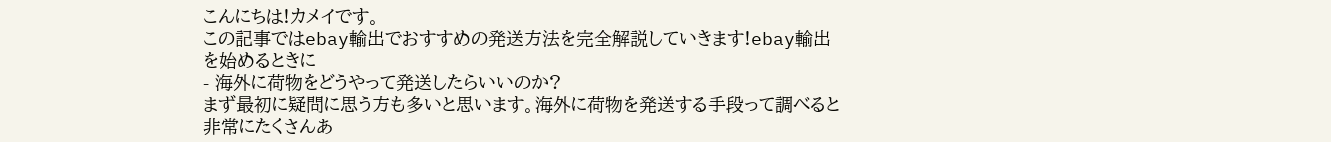こんにちは!カメイです。
この記事ではebay輸出でおすすめの発送方法を完全解説していきます!ebay輸出を始めるときに
- 海外に荷物をどうやって発送したらいいのか?
まず最初に疑問に思う方も多いと思います。海外に荷物を発送する手段って調べると非常にたくさんあ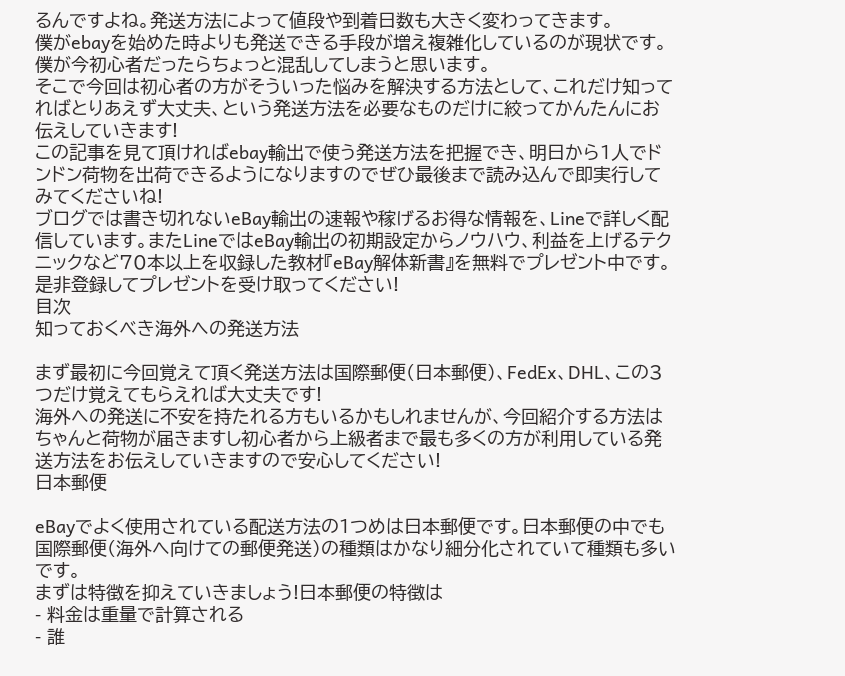るんですよね。発送方法によって値段や到着日数も大きく変わってきます。
僕がebayを始めた時よりも発送できる手段が増え複雑化しているのが現状です。僕が今初心者だったらちょっと混乱してしまうと思います。
そこで今回は初心者の方がそういった悩みを解決する方法として、これだけ知ってればとりあえず大丈夫、という発送方法を必要なものだけに絞ってかんたんにお伝えしていきます!
この記事を見て頂ければebay輸出で使う発送方法を把握でき、明日から1人でドンドン荷物を出荷できるようになりますのでぜひ最後まで読み込んで即実行してみてくださいね!
ブログでは書き切れないeBay輸出の速報や稼げるお得な情報を、Lineで詳しく配信しています。またLineではeBay輸出の初期設定からノウハウ、利益を上げるテクニックなど70本以上を収録した教材『eBay解体新書』を無料でプレゼント中です。是非登録してプレゼントを受け取ってください!
目次
知っておくべき海外への発送方法

まず最初に今回覚えて頂く発送方法は国際郵便(日本郵便)、FedEx、DHL、この3つだけ覚えてもらえれば大丈夫です!
海外への発送に不安を持たれる方もいるかもしれませんが、今回紹介する方法はちゃんと荷物が届きますし初心者から上級者まで最も多くの方が利用している発送方法をお伝えしていきますので安心してください!
日本郵便

eBayでよく使用されている配送方法の1つめは日本郵便です。日本郵便の中でも国際郵便(海外へ向けての郵便発送)の種類はかなり細分化されていて種類も多いです。
まずは特徴を抑えていきましょう!日本郵便の特徴は
- 料金は重量で計算される
- 誰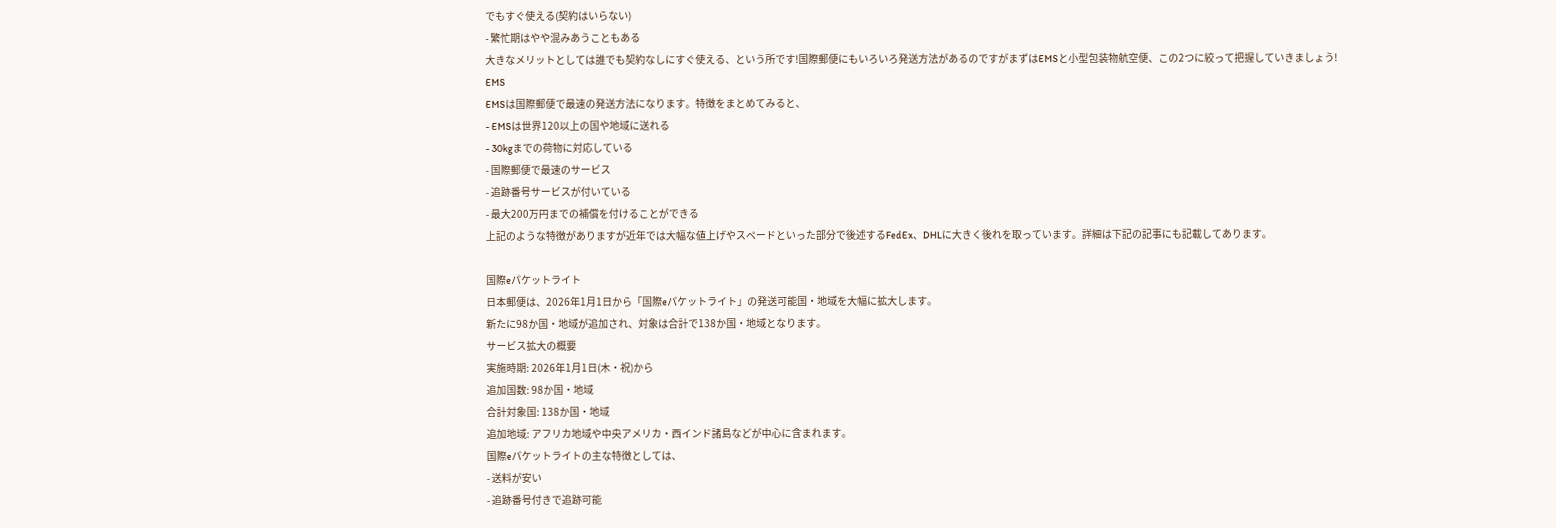でもすぐ使える(契約はいらない)
- 繁忙期はやや混みあうこともある
大きなメリットとしては誰でも契約なしにすぐ使える、という所です!国際郵便にもいろいろ発送方法があるのですがまずはEMSと小型包装物航空便、この2つに絞って把握していきましょう!
EMS
EMSは国際郵便で最速の発送方法になります。特徴をまとめてみると、
- EMSは世界120以上の国や地域に送れる
- 30kgまでの荷物に対応している
- 国際郵便で最速のサービス
- 追跡番号サービスが付いている
- 最大200万円までの補償を付けることができる
上記のような特徴がありますが近年では大幅な値上げやスペードといった部分で後述するFedEx、DHLに大きく後れを取っています。詳細は下記の記事にも記載してあります。

国際eパケットライト
日本郵便は、2026年1月1日から「国際eパケットライト」の発送可能国・地域を大幅に拡大します。
新たに98か国・地域が追加され、対象は合計で138か国・地域となります。
サービス拡大の概要
実施時期: 2026年1月1日(木・祝)から
追加国数: 98か国・地域
合計対象国: 138か国・地域
追加地域: アフリカ地域や中央アメリカ・西インド諸島などが中心に含まれます。
国際eパケットライトの主な特徴としては、
- 送料が安い
- 追跡番号付きで追跡可能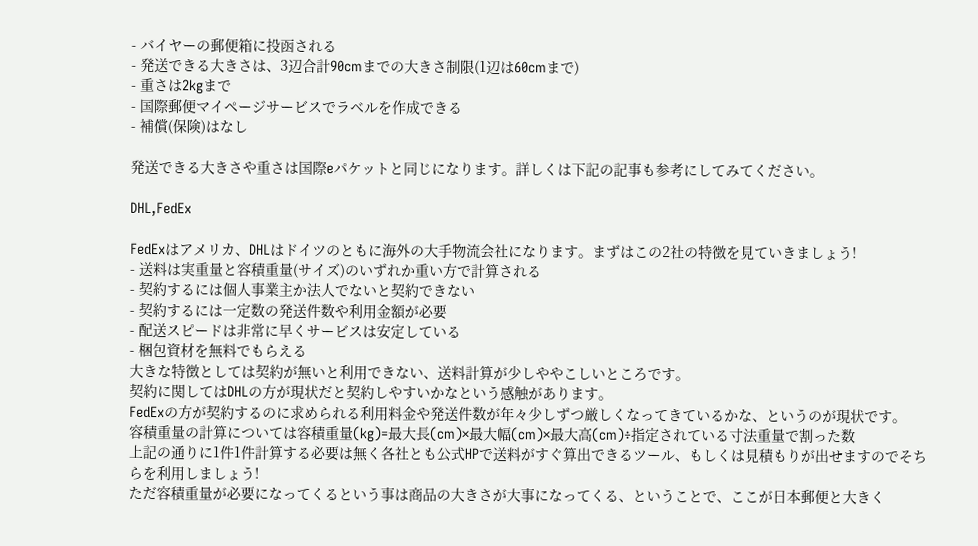- バイヤーの郵便箱に投函される
- 発送できる大きさは、3辺合計90cmまでの大きさ制限(1辺は60cmまで)
- 重さは2kgまで
- 国際郵便マイページサービスでラベルを作成できる
- 補償(保険)はなし

発送できる大きさや重さは国際eパケットと同じになります。詳しくは下記の記事も参考にしてみてください。

DHL,FedEx

FedExはアメリカ、DHLはドイツのともに海外の大手物流会社になります。まずはこの2社の特徴を見ていきましょう!
- 送料は実重量と容積重量(サイズ)のいずれか重い方で計算される
- 契約するには個人事業主か法人でないと契約できない
- 契約するには一定数の発送件数や利用金額が必要
- 配送スピードは非常に早くサービスは安定している
- 梱包資材を無料でもらえる
大きな特徴としては契約が無いと利用できない、送料計算が少しややこしいところです。
契約に関してはDHLの方が現状だと契約しやすいかなという感触があります。
FedExの方が契約するのに求められる利用料金や発送件数が年々少しずつ厳しくなってきているかな、というのが現状です。
容積重量の計算については容積重量(kg)=最大長(cm)×最大幅(cm)×最大高(cm)÷指定されている寸法重量で割った数
上記の通りに1件1件計算する必要は無く各社とも公式HPで送料がすぐ算出できるツール、もしくは見積もりが出せますのでそちらを利用しましょう!
ただ容積重量が必要になってくるという事は商品の大きさが大事になってくる、ということで、ここが日本郵便と大きく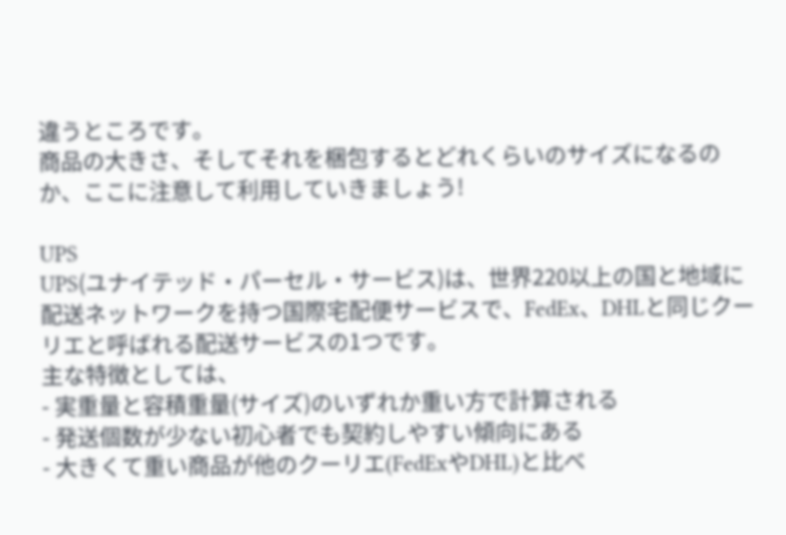違うところです。
商品の大きさ、そしてそれを梱包するとどれくらいのサイズになるのか、ここに注意して利用していきましょう!

UPS
UPS(ユナイテッド・パーセル・サービス)は、世界220以上の国と地域に配送ネットワークを持つ国際宅配便サービスで、FedEx、DHLと同じクーリエと呼ばれる配送サービスの1つです。
主な特徴としては、
- 実重量と容積重量(サイズ)のいずれか重い方で計算される
- 発送個数が少ない初心者でも契約しやすい傾向にある
- 大きくて重い商品が他のクーリエ(FedExやDHL)と比べ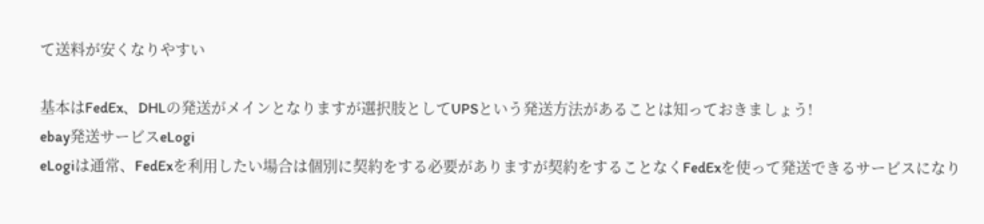て送料が安くなりやすい

基本はFedEx、DHLの発送がメインとなりますが選択肢としてUPSという発送方法があることは知っておきましょう!
ebay発送サービスeLogi
eLogiは通常、FedExを利用したい場合は個別に契約をする必要がありますが契約をすることなくFedExを使って発送できるサービスになり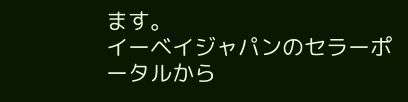ます。
イーベイジャパンのセラーポータルから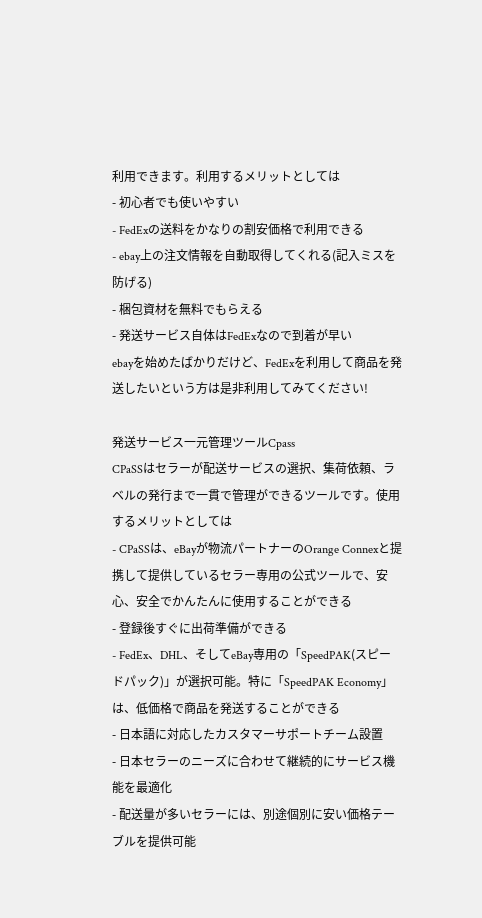利用できます。利用するメリットとしては
- 初心者でも使いやすい
- FedExの送料をかなりの割安価格で利用できる
- ebay上の注文情報を自動取得してくれる(記入ミスを防げる)
- 梱包資材を無料でもらえる
- 発送サービス自体はFedExなので到着が早い
ebayを始めたばかりだけど、FedExを利用して商品を発送したいという方は是非利用してみてください!

発送サービス一元管理ツールCpass
CPaSSはセラーが配送サービスの選択、集荷依頼、ラベルの発行まで一貫で管理ができるツールです。使用するメリットとしては
- CPaSSは、eBayが物流パートナーのOrange Connexと提携して提供しているセラー専用の公式ツールで、安心、安全でかんたんに使用することができる
- 登録後すぐに出荷準備ができる
- FedEx、DHL、そしてeBay専用の「SpeedPAK(スピードパック)」が選択可能。特に「SpeedPAK Economy」は、低価格で商品を発送することができる
- 日本語に対応したカスタマーサポートチーム設置
- 日本セラーのニーズに合わせて継続的にサービス機能を最適化
- 配送量が多いセラーには、別途個別に安い価格テーブルを提供可能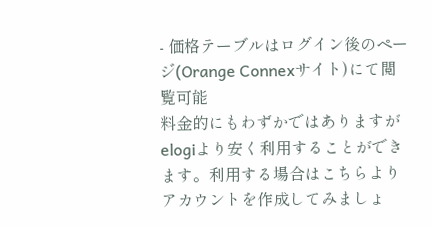- 価格テーブルはログイン後のページ(Orange Connexサイト)にて閲覧可能
料金的にもわずかではありますがelogiより安く利用することができます。利用する場合はこちらよりアカウントを作成してみましょ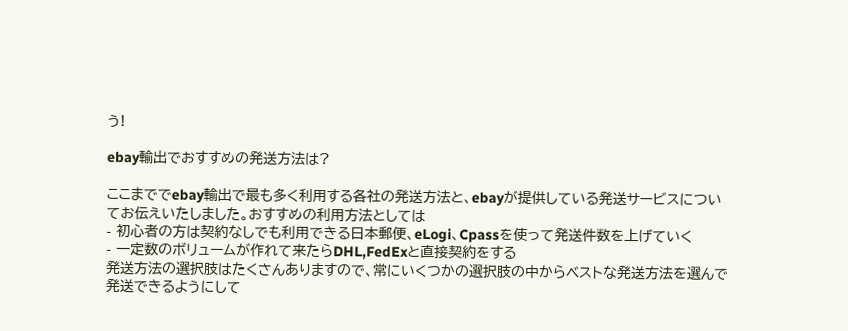う!

ebay輸出でおすすめの発送方法は?

ここまででebay輸出で最も多く利用する各社の発送方法と、ebayが提供している発送サービスについてお伝えいたしました。おすすめの利用方法としては
- 初心者の方は契約なしでも利用できる日本郵便、eLogi、Cpassを使って発送件数を上げていく
- 一定数のボリュームが作れて来たらDHL,FedExと直接契約をする
発送方法の選択肢はたくさんありますので、常にいくつかの選択肢の中からベストな発送方法を選んで発送できるようにして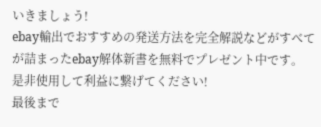いきましょう!
ebay輸出でおすすめの発送方法を完全解説などがすべてが詰まったebay解体新書を無料でプレゼント中です。
是非使用して利益に繋げてください!
最後まで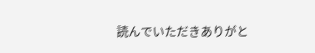読んでいただきありがと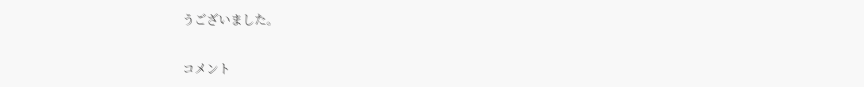うございました。


コメント